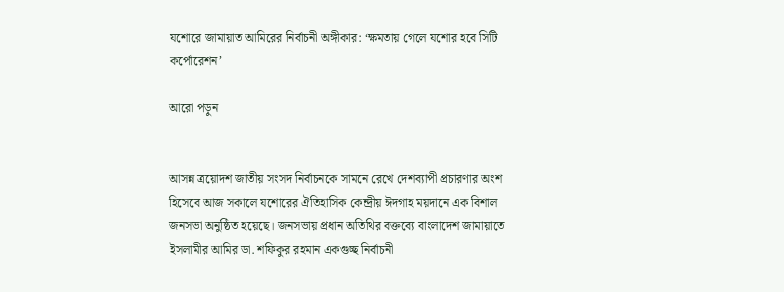যশোরে জামায়াত আমিরের নির্বাচনী অঙ্গীকার: ‘ক্ষমতায় গেলে যশোর হবে সিটি কর্পোরেশন’

আরো পড়ুন


আসন্ন ত্রয়োদশ জাতীয় সংসদ নির্বাচনকে সামনে রেখে দেশব্যাপী প্রচারণার অংশ হিসেবে আজ সকালে যশোরের ঐতিহাসিক কেন্দ্রীয় ঈদগাহ ময়দানে এক বিশাল জনসভা অনুষ্ঠিত হয়েছে। জনসভায় প্রধান অতিথির বক্তব্যে বাংলাদেশ জামায়াতে ইসলামীর আমির ডা. শফিকুর রহমান একগুচ্ছ নির্বাচনী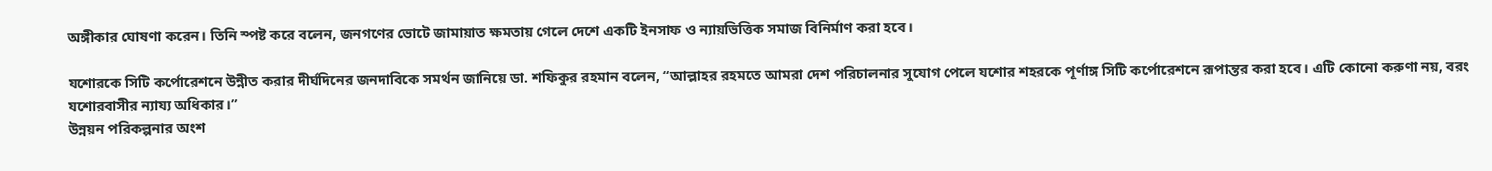অঙ্গীকার ঘোষণা করেন। তিনি স্পষ্ট করে বলেন, জনগণের ভোটে জামায়াত ক্ষমতায় গেলে দেশে একটি ইনসাফ ও ন্যায়ভিত্তিক সমাজ বিনির্মাণ করা হবে।

যশোরকে সিটি কর্পোরেশনে উন্নীত করার দীর্ঘদিনের জনদাবিকে সমর্থন জানিয়ে ডা. শফিকুর রহমান বলেন, “আল্লাহর রহমতে আমরা দেশ পরিচালনার সুযোগ পেলে যশোর শহরকে পূর্ণাঙ্গ সিটি কর্পোরেশনে রূপান্তর করা হবে। এটি কোনো করুণা নয়, বরং যশোরবাসীর ন্যায্য অধিকার।”
উন্নয়ন পরিকল্পনার অংশ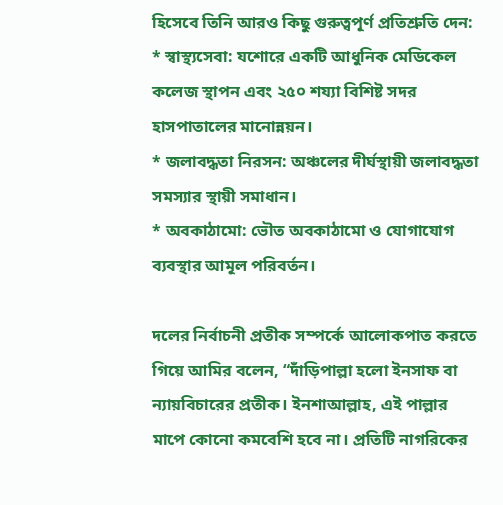হিসেবে তিনি আরও কিছু গুরুত্বপূর্ণ প্রতিশ্রুতি দেন:
* স্বাস্থ্যসেবা: যশোরে একটি আধুনিক মেডিকেল কলেজ স্থাপন এবং ২৫০ শয্যা বিশিষ্ট সদর হাসপাতালের মানোন্নয়ন।
* জলাবদ্ধতা নিরসন: অঞ্চলের দীর্ঘস্থায়ী জলাবদ্ধতা সমস্যার স্থায়ী সমাধান।
* অবকাঠামো: ভৌত অবকাঠামো ও যোগাযোগ ব্যবস্থার আমূল পরিবর্তন।

দলের নির্বাচনী প্রতীক সম্পর্কে আলোকপাত করতে গিয়ে আমির বলেন, “দাঁড়িপাল্লা হলো ইনসাফ বা ন্যায়বিচারের প্রতীক। ইনশাআল্লাহ, এই পাল্লার মাপে কোনো কমবেশি হবে না। প্রতিটি নাগরিকের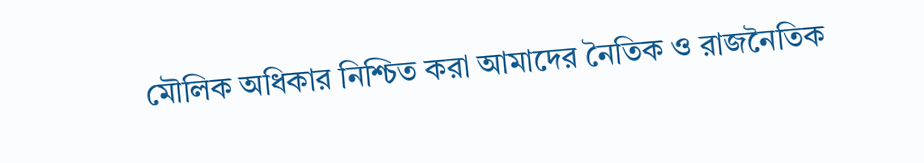মৌলিক অধিকার নিশ্চিত করা আমাদের নৈতিক ও রাজনৈতিক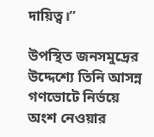দায়িত্ব।”

উপস্থিত জনসমুদ্রের উদ্দেশ্যে তিনি আসন্ন গণভোটে নির্ভয়ে অংশ নেওয়ার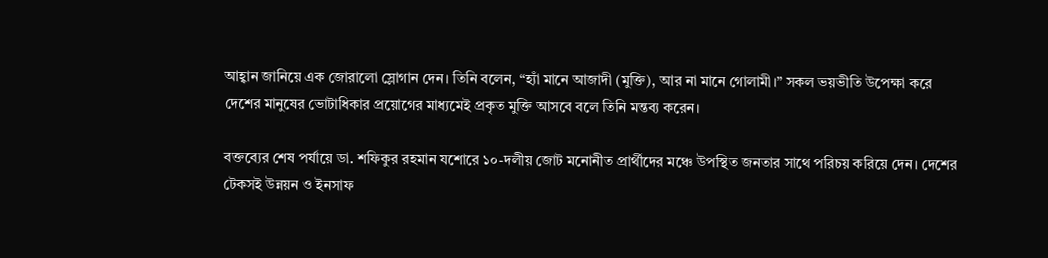আহ্বান জানিয়ে এক জোরালো স্লোগান দেন। তিনি বলেন, “হ্যাঁ মানে আজাদী (মুক্তি), আর না মানে গোলামী।” সকল ভয়ভীতি উপেক্ষা করে দেশের মানুষের ভোটাধিকার প্রয়োগের মাধ্যমেই প্রকৃত মুক্তি আসবে বলে তিনি মন্তব্য করেন।

বক্তব্যের শেষ পর্যায়ে ডা. শফিকুর রহমান যশোরে ১০-দলীয় জোট মনোনীত প্রার্থীদের মঞ্চে উপস্থিত জনতার সাথে পরিচয় করিয়ে দেন। দেশের টেকসই উন্নয়ন ও ইনসাফ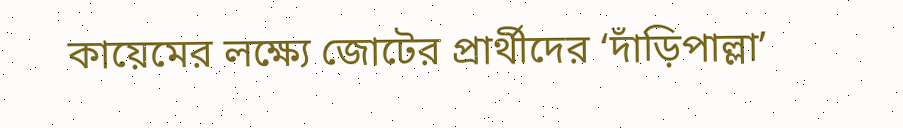কায়েমের লক্ষ্যে জোটের প্রার্থীদের ‘দাঁড়িপাল্লা’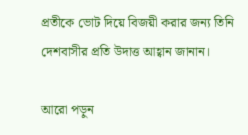প্রতীকে ভোট দিয়ে বিজয়ী করার জন্য তিনি দেশবাসীর প্রতি উদাত্ত আহ্বান জানান।

আরো পড়ুন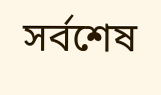সর্বশেষ